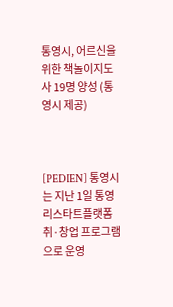통영시, 어르신을 위한 책놀이지도사 19명 양성 (통영시 제공)



[PEDIEN] 통영시는 지난 1일 통영리스타트플랫폼 취·창업 프로그램으로 운영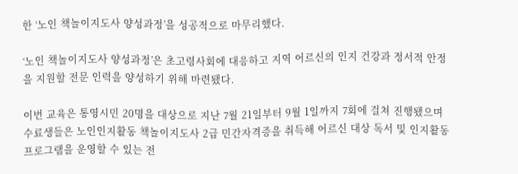한 ‘노인 책놀이지도사 양성과정’을 성공적으로 마무리했다.

‘노인 책놀이지도사 양성과정’은 초고령사회에 대응하고 지역 어르신의 인지 건강과 정서적 안정을 지원할 전문 인력을 양성하기 위해 마련됐다.

이번 교육은 통영시민 20명을 대상으로 지난 7월 21일부터 9월 1일까지 7회에 걸쳐 진행됐으며 수료생들은 노인인지활동 책놀이지도사 2급 민간자격증을 취득해 어르신 대상 독서 및 인지활동 프로그램을 운영할 수 있는 전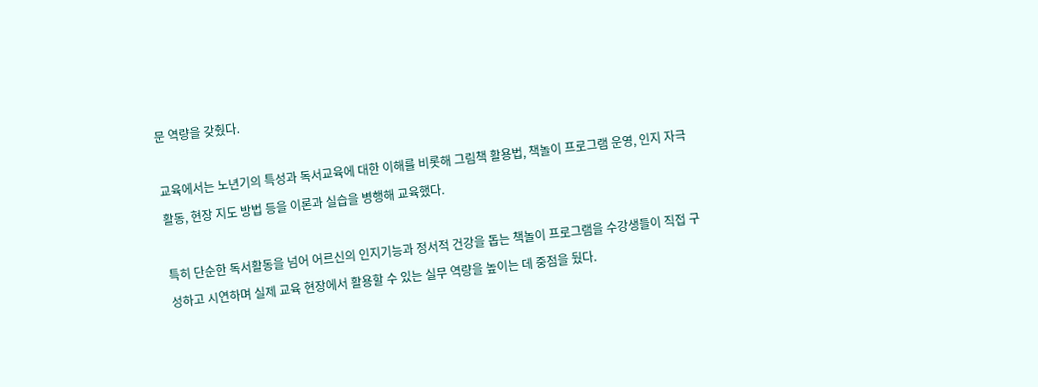문 역량을 갖췄다.

교육에서는 노년기의 특성과 독서교육에 대한 이해를 비롯해 그림책 활용법, 책놀이 프로그램 운영, 인지 자극 활동, 현장 지도 방법 등을 이론과 실습을 병행해 교육했다.

특히 단순한 독서활동을 넘어 어르신의 인지기능과 정서적 건강을 돕는 책놀이 프로그램을 수강생들이 직접 구성하고 시연하며 실제 교육 현장에서 활용할 수 있는 실무 역량을 높이는 데 중점을 뒀다.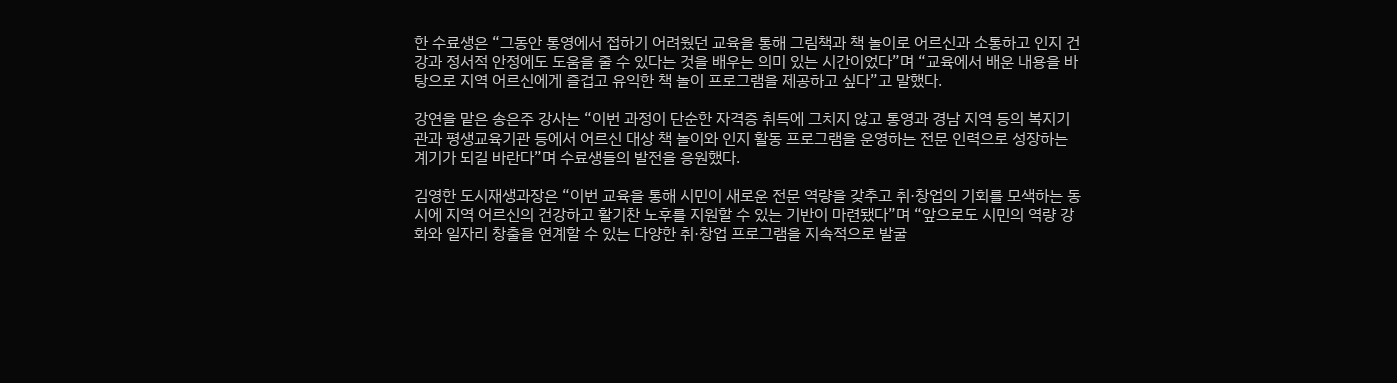한 수료생은 “그동안 통영에서 접하기 어려웠던 교육을 통해 그림책과 책 놀이로 어르신과 소통하고 인지 건강과 정서적 안정에도 도움을 줄 수 있다는 것을 배우는 의미 있는 시간이었다”며 “교육에서 배운 내용을 바탕으로 지역 어르신에게 즐겁고 유익한 책 놀이 프로그램을 제공하고 싶다”고 말했다.

강연을 맡은 송은주 강사는 “이번 과정이 단순한 자격증 취득에 그치지 않고 통영과 경남 지역 등의 복지기관과 평생교육기관 등에서 어르신 대상 책 놀이와 인지 활동 프로그램을 운영하는 전문 인력으로 성장하는 계기가 되길 바란다”며 수료생들의 발전을 응원했다.

김영한 도시재생과장은 “이번 교육을 통해 시민이 새로운 전문 역량을 갖추고 취·창업의 기회를 모색하는 동시에 지역 어르신의 건강하고 활기찬 노후를 지원할 수 있는 기반이 마련됐다”며 “앞으로도 시민의 역량 강화와 일자리 창출을 연계할 수 있는 다양한 취·창업 프로그램을 지속적으로 발굴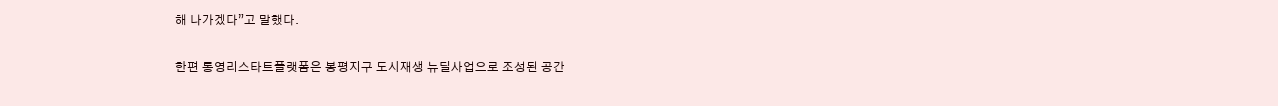해 나가겠다”고 말했다.

한편 통영리스타트플랫폼은 봉평지구 도시재생 뉴딜사업으로 조성된 공간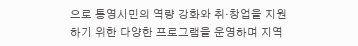으로 통영시민의 역량 강화와 취·창업을 지원하기 위한 다양한 프로그램을 운영하며 지역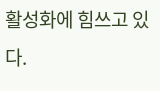활성화에 힘쓰고 있다.